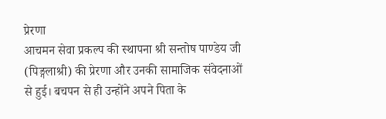प्रेरणा
आचमन सेवा प्रकल्प की स्थापना श्री सन्तोष पाण्डेय जी (पिङ्गलाश्री) की प्रेरणा और उनकी सामाजिक संवेदनाओं से हुई। बचपन से ही उन्होंने अपने पिता के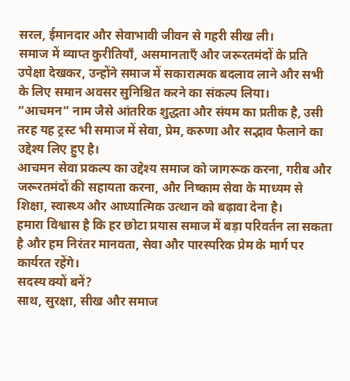सरल, ईमानदार और सेवाभावी जीवन से गहरी सीख ली।
समाज में व्याप्त कुरीतियाँ, असमानताएँ और जरूरतमंदों के प्रति उपेक्षा देखकर, उन्होंने समाज में सकारात्मक बदलाव लाने और सभी के लिए समान अवसर सुनिश्चित करने का संकल्प लिया।
“आचमन” नाम जैसे आंतरिक शुद्धता और संयम का प्रतीक है, उसी तरह यह ट्रस्ट भी समाज में सेवा, प्रेम, करुणा और सद्भाव फैलाने का उद्देश्य लिए हुए है।
आचमन सेवा प्रकल्प का उद्देश्य समाज को जागरूक करना, गरीब और जरूरतमंदों की सहायता करना, और निष्काम सेवा के माध्यम से शिक्षा, स्वास्थ्य और आध्यात्मिक उत्थान को बढ़ावा देना है।
हमारा विश्वास है कि हर छोटा प्रयास समाज में बड़ा परिवर्तन ला सकता है और हम निरंतर मानवता, सेवा और पारस्परिक प्रेम के मार्ग पर कार्यरत रहेंगे।
सदस्य क्यों बनें?
साथ, सुरक्षा, सीख और समाज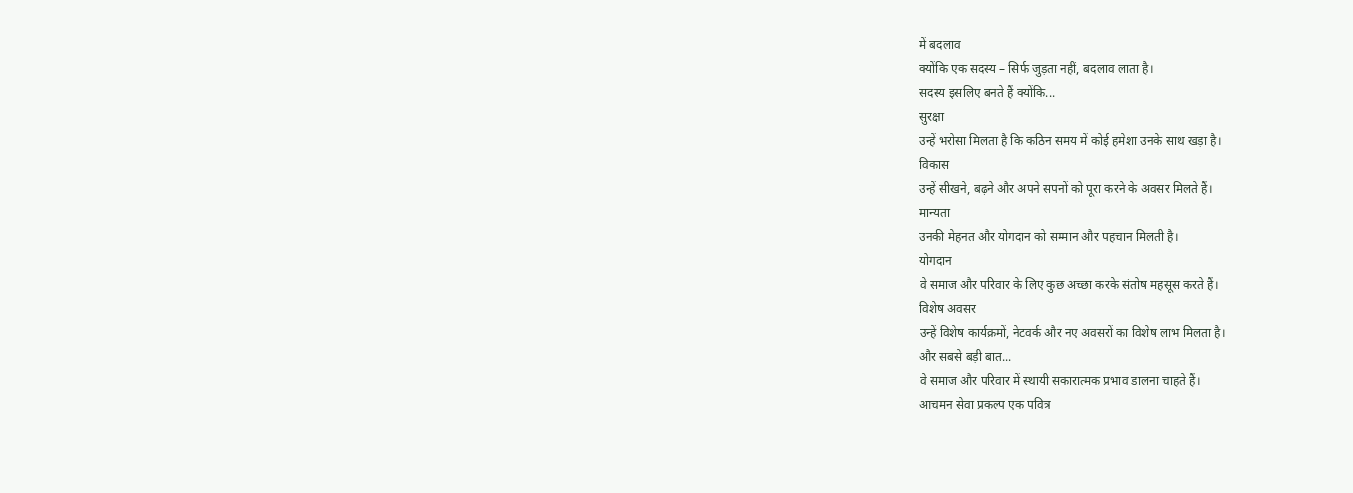में बदलाव
क्योंकि एक सदस्य – सिर्फ जुड़ता नहीं, बदलाव लाता है।
सदस्य इसलिए बनते हैं क्योंकि...
सुरक्षा
उन्हें भरोसा मिलता है कि कठिन समय में कोई हमेशा उनके साथ खड़ा है।
विकास
उन्हें सीखने, बढ़ने और अपने सपनों को पूरा करने के अवसर मिलते हैं।
मान्यता
उनकी मेहनत और योगदान को सम्मान और पहचान मिलती है।
योगदान
वे समाज और परिवार के लिए कुछ अच्छा करके संतोष महसूस करते हैं।
विशेष अवसर
उन्हें विशेष कार्यक्रमों, नेटवर्क और नए अवसरों का विशेष लाभ मिलता है।
और सबसे बड़ी बात...
वे समाज और परिवार में स्थायी सकारात्मक प्रभाव डालना चाहते हैं।
आचमन सेवा प्रकल्प एक पवित्र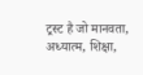ट्रस्ट है जो मानवता, अध्यात्म, शिक्षा,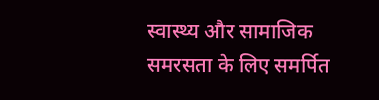स्वास्थ्य और सामाजिक समरसता के लिए समर्पित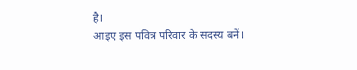है।
आइए इस पवित्र परिवार के सदस्य बनें।